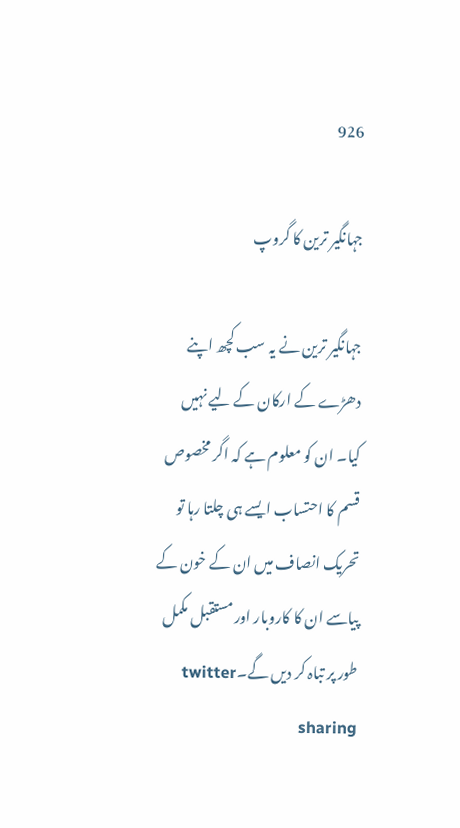926

جہانگیر ترین کا گروپ

جہانگیر ترین نے یہ سب کچھ اپنے دھڑے کے ارکان کے لیے نہیں کیا۔ ان کو معلوم ہے کہ اگر مخصوص قسم کا احتساب ایسے ہی چلتا رہا تو تحریک انصاف میں ان کے خون کے پیاسے ان کا کاروبار اور مستقبل مکمل طور پر تباہ کر دیں گے۔twitter sharing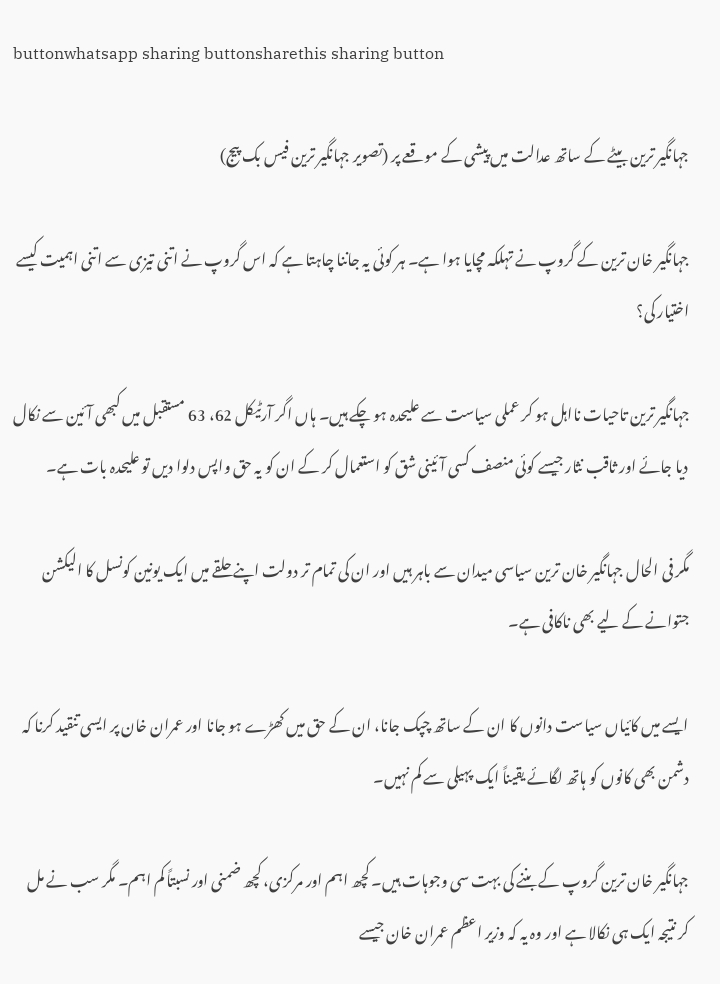buttonwhatsapp sharing buttonsharethis sharing button

جہانگیر ترین بیٹے کے ساتھ عدالت میں پیشی کے موقعے پر (تصویر جہانگیر ترین فیس بک پیج)

جہانگیر خان ترین کے گروپ نے تہلکہ مچایا ہوا ہے۔ ہر کوئی یہ جاننا چاہتا ہے کہ اس گروپ نے اتنی تیزی سے اتنی اہمیت کیسے اختیار کی؟

جہانگیر ترین تاحیات نااہل ہو کر عملی سیاست سے علیحدہ ہو چکے ہیں۔ ہاں اگر آرٹیکل 62، 63 مستقبل میں کبھی آئین سے نکال دیا جائے اور ثاقب نثار جیسے کوئی منصف کسی آئینی شق کو استعمال کر کے ان کو یہ حق واپس دلوا دیں تو علیحدہ بات ہے۔

مگر فی الحال جہانگیر خان ترین سیاسی میدان سے باہر ہیں اور ان کی تمام تر دولت اپنے حلقے میں ایک یونین کونسل کا الیکشن جتوانے کے لیے بھی ناکافی ہے۔

ایسے میں کائیاں سیاست دانوں کا ان کے ساتھ چپک جانا، ان کے حق میں کھڑے ہو جانا اور عمران خان پر ایسی تنقید کرنا کہ دشمن بھی کانوں کو ہاتھ لگائے یقیناً ایک پہیلی سے کم نہیں۔

جہانگیر خان ترین گروپ کے بننے کی بہت سی وجوہات ہیں۔ کچھ اہم اور مرکزی، کچھ ضمنی اور نسبتاً کم اہم۔ مگر سب نے مل کر نتیجہ ایک ہی نکالا ہے اور وہ یہ کہ وزیر اعظم عمران خان جیسے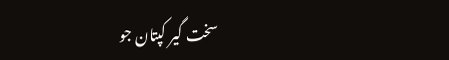سخت گیر کپتان جو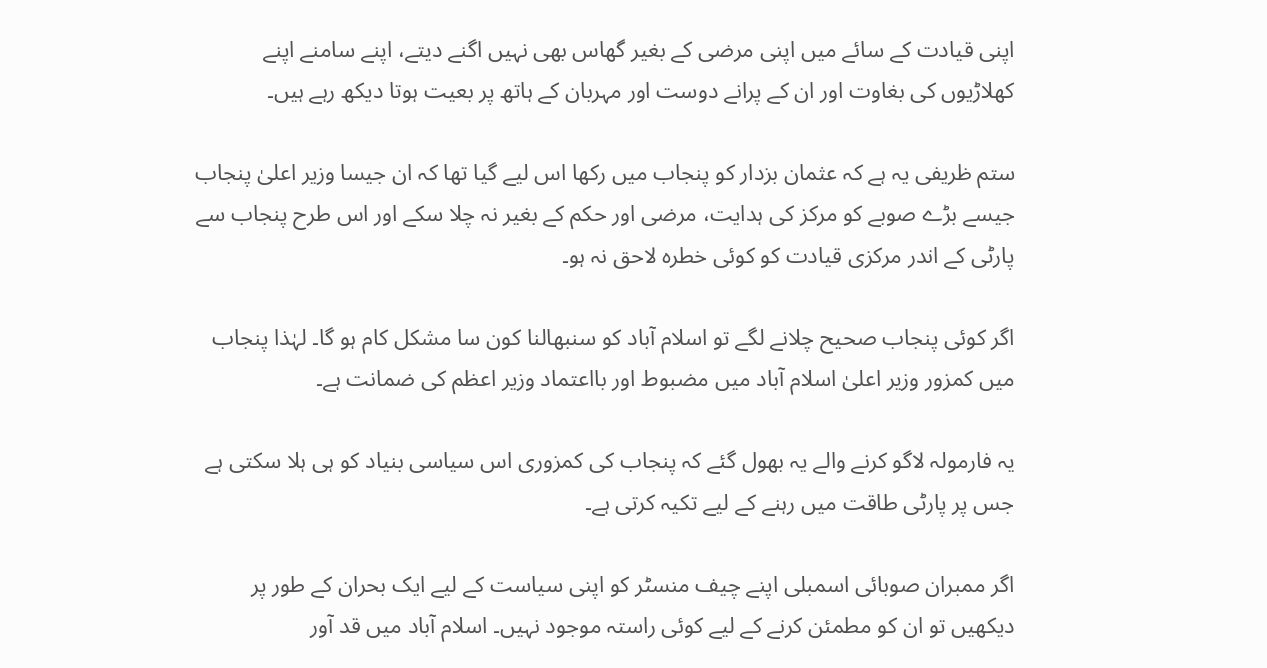اپنی قیادت کے سائے میں اپنی مرضی کے بغیر گھاس بھی نہیں اگنے دیتے، اپنے سامنے اپنے کھلاڑیوں کی بغاوت اور ان کے پرانے دوست اور مہربان کے ہاتھ پر بعیت ہوتا دیکھ رہے ہیں۔

ستم ظریفی یہ ہے کہ عثمان بزدار کو پنجاب میں رکھا اس لیے گیا تھا کہ ان جیسا وزیر اعلیٰ پنجاب جیسے بڑے صوبے کو مرکز کی ہدایت، مرضی اور حکم کے بغیر نہ چلا سکے اور اس طرح پنجاب سے پارٹی کے اندر مرکزی قیادت کو کوئی خطرہ لاحق نہ ہو۔

اگر کوئی پنجاب صحیح چلانے لگے تو اسلام آباد کو سنبھالنا کون سا مشکل کام ہو گا۔ لہٰذا پنجاب میں کمزور وزیر اعلیٰ اسلام آباد میں مضبوط اور بااعتماد وزیر اعظم کی ضمانت ہے۔

یہ فارمولہ لاگو کرنے والے یہ بھول گئے کہ پنجاب کی کمزوری اس سیاسی بنیاد کو ہی ہلا سکتی ہے جس پر پارٹی طاقت میں رہنے کے لیے تکیہ کرتی ہے۔

اگر ممبران صوبائی اسمبلی اپنے چیف منسٹر کو اپنی سیاست کے لیے ایک بحران کے طور پر دیکھیں تو ان کو مطمئن کرنے کے لیے کوئی راستہ موجود نہیں۔ اسلام آباد میں قد آور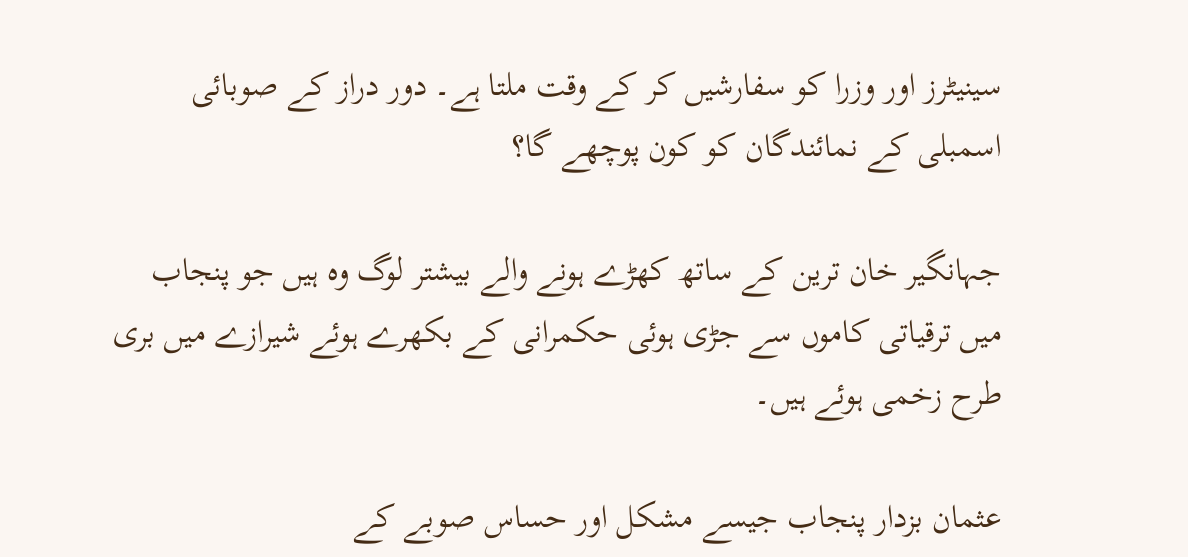سینیٹرز اور وزرا کو سفارشیں کر کے وقت ملتا ہے۔ دور دراز کے صوبائی اسمبلی کے نمائندگان کو کون پوچھے گا؟

جہانگیر خان ترین کے ساتھ کھڑے ہونے والے بیشتر لوگ وہ ہیں جو پنجاب میں ترقیاتی کاموں سے جڑی ہوئی حکمرانی کے بکھرے ہوئے شیرازے میں بری طرح زخمی ہوئے ہیں۔

عثمان بزدار پنجاب جیسے مشکل اور حساس صوبے کے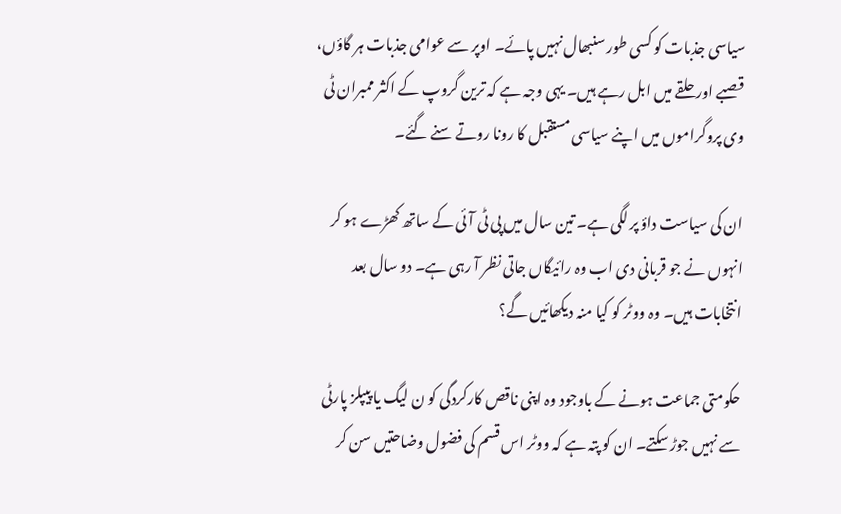سیاسی جذبات کو کسی طور سنبھال نہیں پائے۔ اوپر سے عوامی جذبات ہر گاؤں، قصبے اور حلقے میں ابل رہے ہیں۔ یہی وجہ ہے کہ ترین گروپ کے اکثر ممبران ٹی وی پروگراموں میں اپنے سیاسی مستقبل کا رونا روتے سنے گئے۔

ان کی سیاست داؤ پر لگی ہے۔ تین سال میں پی ٹی آئی کے ساتھ کھڑے ہو کر انہوں نے جو قربانی دی اب وہ رائیگاں جاتی نظر آ رہی ہے۔ دو سال بعد انتخابات ہیں۔ وہ ووٹر کو کیا منہ دیکھائیں گے؟

حکومتی جماعت ہونے کے باوجود وہ اپنی ناقص کارکردگی کو ن لیگ یا پیپلز پارٹی سے نہیں جوڑ سکتے۔ ان کو پتہ ہے کہ ووٹر اس قسم کی فضول وضاحتیں سن کر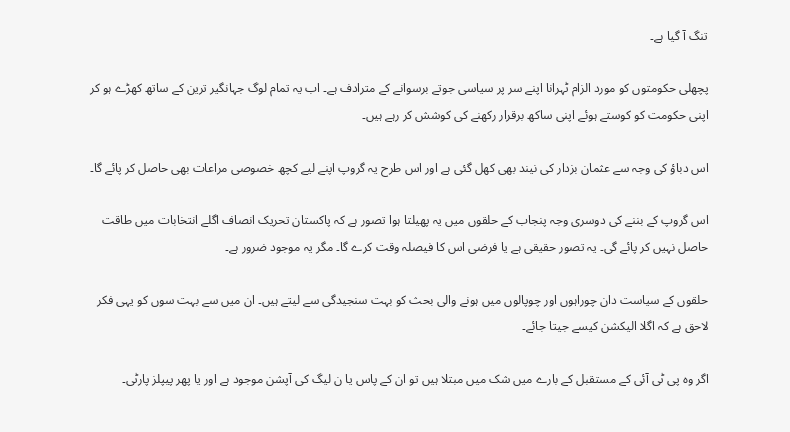تنگ آ گیا ہے۔

پچھلی حکومتوں کو مورد الزام ٹہرانا اپنے سر پر سیاسی جوتے برسوانے کے مترادف ہے۔ اب یہ تمام لوگ جہانگیر ترین کے ساتھ کھڑے ہو کر اپنی حکومت کو کوستے ہوئے اپنی ساکھ برقرار رکھنے کی کوشش کر رہے ہیں۔

اس دباؤ کی وجہ سے عثمان بزدار کی نیند بھی کھل گئی ہے اور اس طرح یہ گروپ اپنے لیے کچھ خصوصی مراعات بھی حاصل کر پائے گا۔

اس گروپ کے بننے کی دوسری وجہ پنجاب کے حلقوں میں یہ پھیلتا ہوا تصور ہے کہ پاکستان تحریک انصاف اگلے انتخابات میں طاقت حاصل نہیں کر پائے گی۔ یہ تصور حقیقی ہے یا فرضی اس کا فیصلہ وقت کرے گا۔ مگر یہ موجود ضرور ہے۔

حلقوں کے سیاست دان چوراہوں اور چوپالوں میں ہونے والی بحث کو بہت سنجیدگی سے لیتے ہیں۔ ان میں سے بہت سوں کو یہی فکر لاحق ہے کہ اگلا الیکشن کیسے جیتا جائے۔

اگر وہ پی ٹی آئی کے مستقبل کے بارے میں شک میں مبتلا ہیں تو ان کے پاس یا ن لیگ کی آپشن موجود ہے اور یا پھر پیپلز پارٹی۔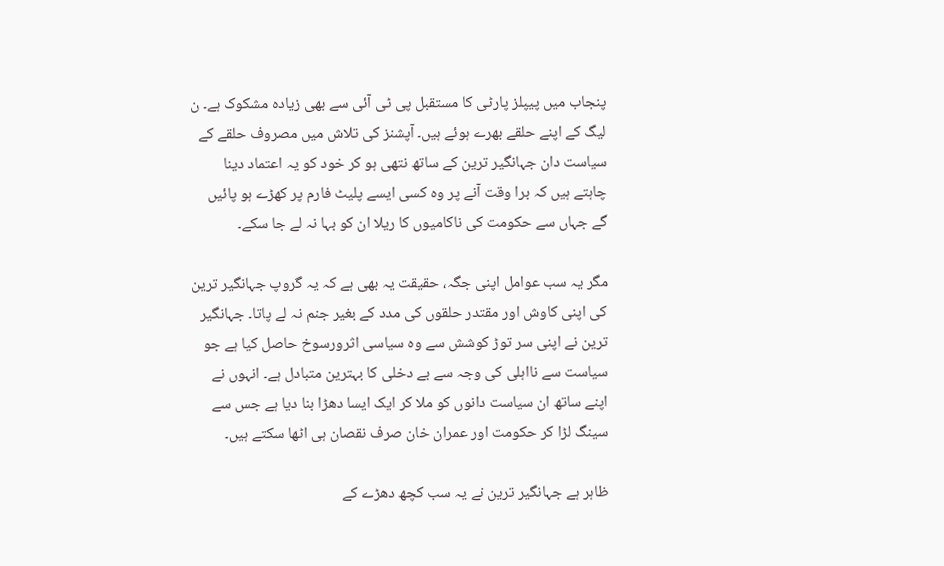پنجاب میں پیپلز پارٹی کا مستقبل پی ٹی آئی سے بھی زیادہ مشکوک ہے۔ ن لیگ کے اپنے حلقے بھرے ہوئے ہیں۔ آپشنز کی تلاش میں مصروف حلقے کے سیاست دان جہانگیر ترین کے ساتھ نتھی ہو کر خود کو یہ اعتماد دینا چاہتے ہیں کہ برا وقت آنے پر وہ کسی ایسے پلیٹ فارم پر کھڑے ہو پائیں گے جہاں سے حکومت کی ناکامیوں کا ریلا ان کو بہا نہ لے جا سکے۔

مگر یہ سب عوامل اپنی جگہ، حقیقت یہ بھی ہے کہ یہ گروپ جہانگیر ترین کی اپنی کاوش اور مقتدر حلقوں کی مدد کے بغیر جنم نہ لے پاتا۔ جہانگیر ترین نے اپنی سر توڑ کوشش سے وہ سیاسی اثرورسوخ حاصل کیا ہے جو سیاست سے نااہلی کی وجہ سے بے دخلی کا بہترین متبادل ہے۔ انہوں نے اپنے ساتھ ان سیاست دانوں کو ملا کر ایک ایسا دھڑا بنا دیا ہے جس سے سینگ لڑا کر حکومت اور عمران خان صرف نقصان ہی اٹھا سکتے ہیں۔

ظاہر ہے جہانگیر ترین نے یہ سب کچھ دھڑے کے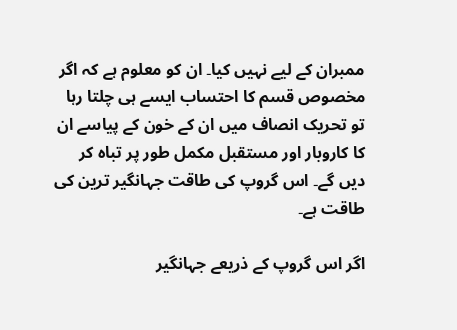ممبران کے لیے نہیں کیا۔ ان کو معلوم ہے کہ اگر مخصوص قسم کا احتساب ایسے ہی چلتا رہا تو تحریک انصاف میں ان کے خون کے پیاسے ان کا کاروبار اور مستقبل مکمل طور پر تباہ کر دیں گے۔ اس گروپ کی طاقت جہانگیر ترین کی طاقت ہے۔

اگر اس گروپ کے ذریعے جہانگیر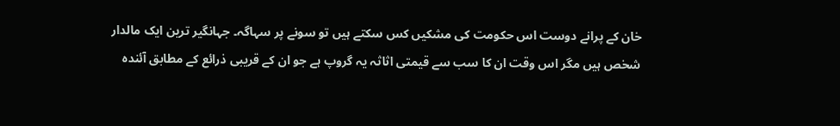خان کے پرانے دوست اس حکومت کی مشکیں کس سکتے ہیں تو سونے پر سہاگہ۔ جہانگیر ترین ایک مالدار شخص ہیں مگر اس وقت ان کا سب سے قیمتی اثاثہ یہ گروپ ہے جو ان کے قریبی ذرائع کے مطابق آئندہ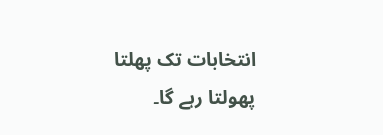انتخابات تک پھلتا پھولتا رہے گا۔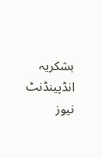بشکریہ انڈپینڈنٹ نیوز